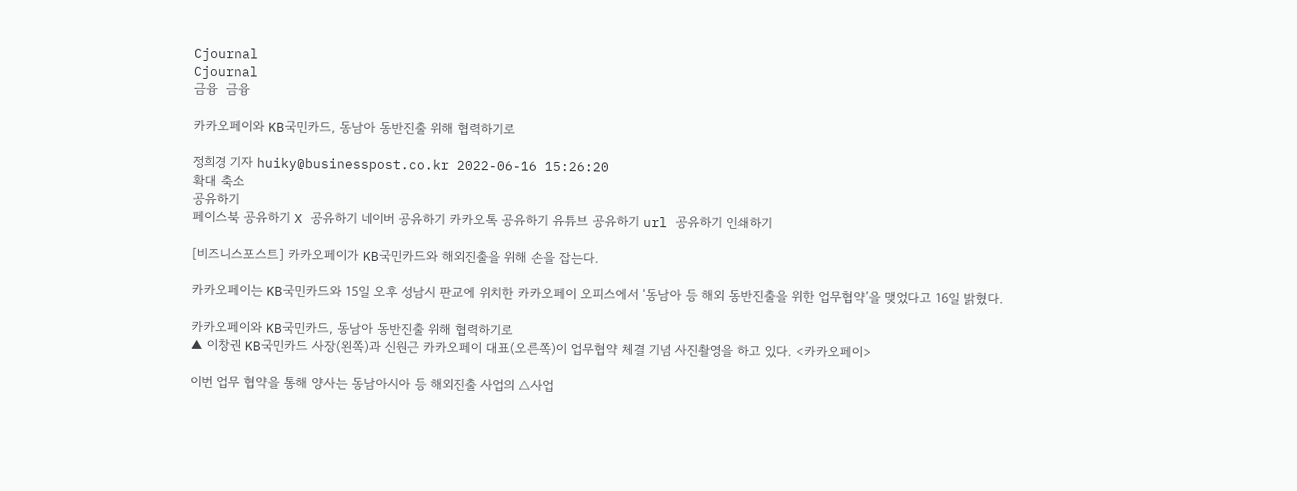Cjournal
Cjournal
금융  금융

카카오페이와 KB국민카드, 동남아 동반진출 위해 협력하기로

정희경 기자 huiky@businesspost.co.kr 2022-06-16 15:26:20
확대 축소
공유하기
페이스북 공유하기 X 공유하기 네이버 공유하기 카카오톡 공유하기 유튜브 공유하기 url 공유하기 인쇄하기

[비즈니스포스트] 카카오페이가 KB국민카드와 해외진출을 위해 손을 잡는다.

카카오페이는 KB국민카드와 15일 오후 성남시 판교에 위치한 카카오페이 오피스에서 ‘동남아 등 해외 동반진출을 위한 업무협약’을 맺었다고 16일 밝혔다.

카카오페이와 KB국민카드, 동남아 동반진출 위해 협력하기로
▲ 이창권 KB국민카드 사장(왼쪽)과 신원근 카카오페이 대표(오른쪽)이 업무협약 체결 기념 사진촬영을 하고 있다. <카카오페이>

이번 업무 협약을 통해 양사는 동남아시아 등 해외진출 사업의 △사업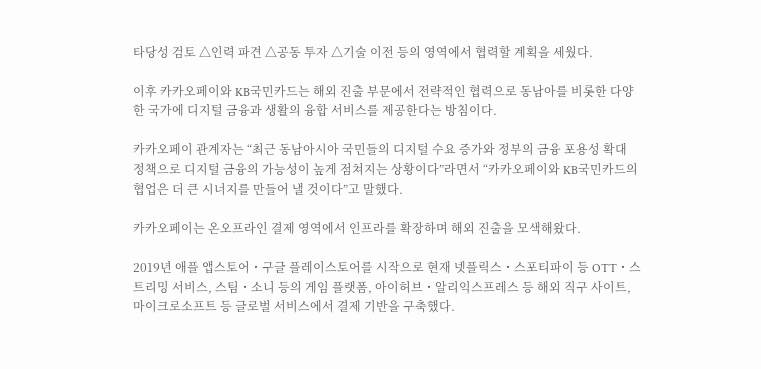타당성 검토 △인력 파견 △공동 투자 △기술 이전 등의 영역에서 협력할 계획을 세웠다.

이후 카카오페이와 KB국민카드는 해외 진출 부문에서 전략적인 협력으로 동남아를 비롯한 다양한 국가에 디지털 금융과 생활의 융합 서비스를 제공한다는 방침이다.

카카오페이 관계자는 “최근 동남아시아 국민들의 디지털 수요 증가와 정부의 금융 포용성 확대 정책으로 디지털 금융의 가능성이 높게 점쳐지는 상황이다”라면서 “카카오페이와 KB국민카드의 협업은 더 큰 시너지를 만들어 낼 것이다”고 말했다.

카카오페이는 온오프라인 결제 영역에서 인프라를 확장하며 해외 진출을 모색해왔다.

2019년 애플 앱스토어・구글 플레이스토어를 시작으로 현재 넷플릭스・스포티파이 등 OTT・스트리밍 서비스, 스팀・소니 등의 게임 플랫폼, 아이허브・알리익스프레스 등 해외 직구 사이트, 마이크로소프트 등 글로벌 서비스에서 결제 기반을 구축했다.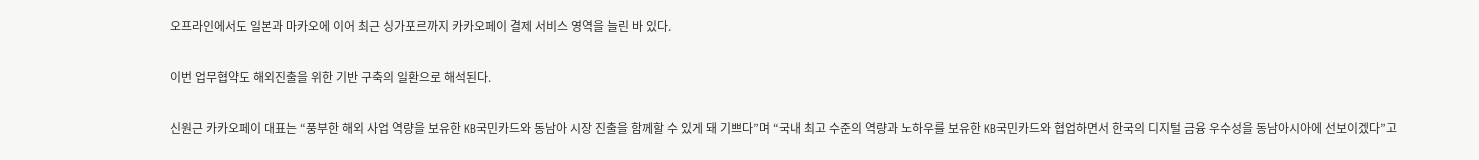오프라인에서도 일본과 마카오에 이어 최근 싱가포르까지 카카오페이 결제 서비스 영역을 늘린 바 있다.

이번 업무협약도 해외진출을 위한 기반 구축의 일환으로 해석된다.

신원근 카카오페이 대표는 “풍부한 해외 사업 역량을 보유한 KB국민카드와 동남아 시장 진출을 함께할 수 있게 돼 기쁘다”며 “국내 최고 수준의 역량과 노하우를 보유한 KB국민카드와 협업하면서 한국의 디지털 금융 우수성을 동남아시아에 선보이겠다”고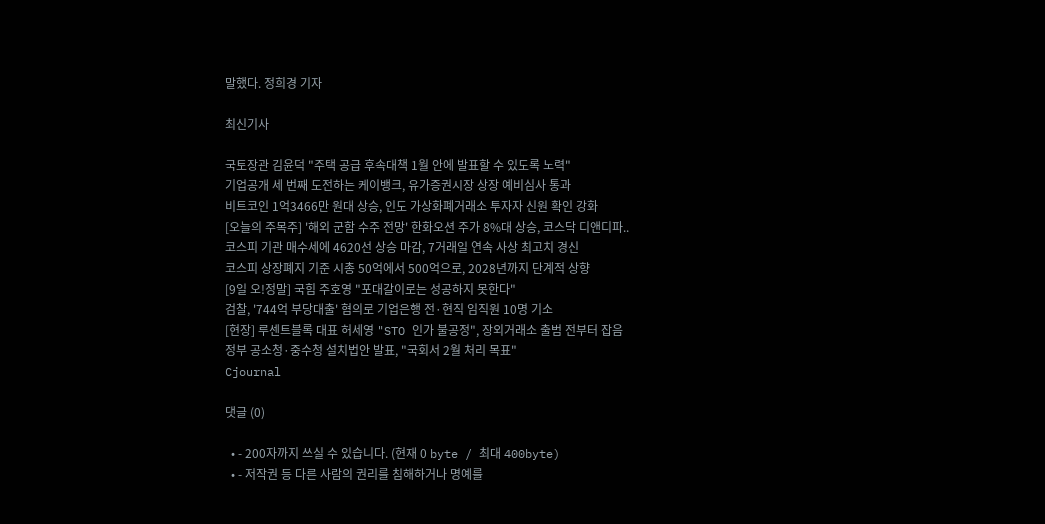말했다. 정희경 기자

최신기사

국토장관 김윤덕 "주택 공급 후속대책 1월 안에 발표할 수 있도록 노력"
기업공개 세 번째 도전하는 케이뱅크, 유가증권시장 상장 예비심사 통과
비트코인 1억3466만 원대 상승, 인도 가상화폐거래소 투자자 신원 확인 강화
[오늘의 주목주] '해외 군함 수주 전망' 한화오션 주가 8%대 상승, 코스닥 디앤디파..
코스피 기관 매수세에 4620선 상승 마감, 7거래일 연속 사상 최고치 경신
코스피 상장폐지 기준 시총 50억에서 500억으로, 2028년까지 단계적 상향
[9일 오!정말] 국힘 주호영 "포대갈이로는 성공하지 못한다"
검찰, '744억 부당대출' 혐의로 기업은행 전·현직 임직원 10명 기소
[현장] 루센트블록 대표 허세영 "STO 인가 불공정", 장외거래소 출범 전부터 잡음
정부 공소청·중수청 설치법안 발표, "국회서 2월 처리 목표"
Cjournal

댓글 (0)

  • - 200자까지 쓰실 수 있습니다. (현재 0 byte / 최대 400byte)
  • - 저작권 등 다른 사람의 권리를 침해하거나 명예를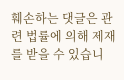훼손하는 댓글은 관련 법률에 의해 제재를 받을 수 있습니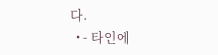다.
  • - 타인에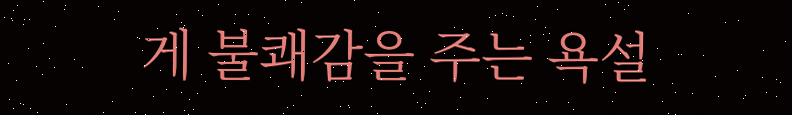게 불쾌감을 주는 욕설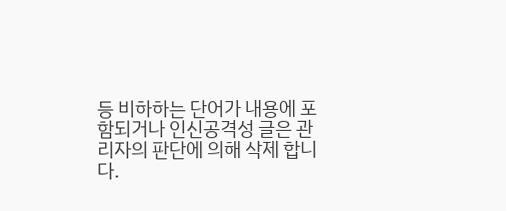등 비하하는 단어가 내용에 포함되거나 인신공격성 글은 관리자의 판단에 의해 삭제 합니다.